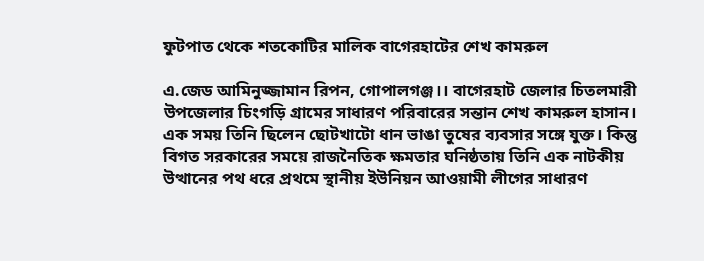ফুটপাত থেকে শতকোটির মালিক বাগেরহাটের শেখ কামরুল

এ.জেড আমিনুজ্জামান রিপন, গোপালগঞ্জ।। বাগেরহাট জেলার চিতলমারী উপজেলার চিংগড়ি গ্রামের সাধারণ পরিবারের সন্তান শেখ কামরুল হাসান। এক সময় তিনি ছিলেন ছোটখাটো ধান ভাঙা তুষের ব্যবসার সঙ্গে যুক্ত। কিন্তু বিগত সরকারের সময়ে রাজনৈতিক ক্ষমতার ঘনিষ্ঠতায় তিনি এক নাটকীয় উত্থানের পথ ধরে প্রথমে স্থানীয় ইউনিয়ন আওয়ামী লীগের সাধারণ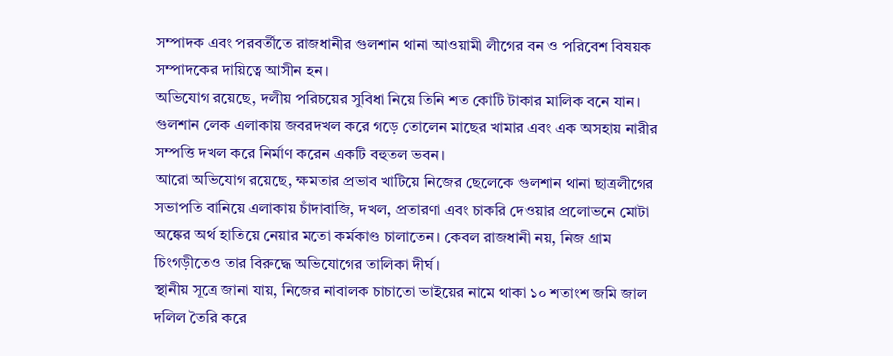সম্পাদক এবং পরবর্তীতে রাজধানীর গুলশান থানা আওয়ামী লীগের বন ও পরিবেশ বিষয়ক সম্পাদকের দায়িত্বে আসীন হন।
অভিযোগ রয়েছে, দলীয় পরিচয়ের সুবিধা নিয়ে তিনি শত কোটি টাকার মালিক বনে যান। গুলশান লেক এলাকায় জবরদখল করে গড়ে তোলেন মাছের খামার এবং এক অসহায় নারীর সম্পত্তি দখল করে নির্মাণ করেন একটি বহুতল ভবন।
আরো অভিযোগ রয়েছে, ক্ষমতার প্রভাব খাটিয়ে নিজের ছেলেকে গুলশান থানা ছাত্রলীগের সভাপতি বানিয়ে এলাকায় চাঁদাবাজি, দখল, প্রতারণা এবং চাকরি দেওয়ার প্রলোভনে মোটা অঙ্কের অর্থ হাতিয়ে নেয়ার মতো কর্মকাণ্ড চালাতেন। কেবল রাজধানী নয়, নিজ গ্রাম চিংগড়ীতেও তার বিরুদ্ধে অভিযোগের তালিকা দীর্ঘ।
স্থানীয় সূত্রে জানা যায়, নিজের নাবালক চাচাতো ভাইয়ের নামে থাকা ১০ শতাংশ জমি জাল দলিল তৈরি করে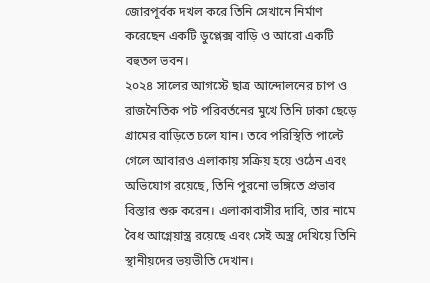জোরপূর্বক দখল করে তিনি সেখানে নির্মাণ করেছেন একটি ডুপ্লেক্স বাড়ি ও আরো একটি বহুতল ভবন।
২০২৪ সালের আগস্টে ছাত্র আন্দোলনের চাপ ও রাজনৈতিক পট পরিবর্তনের মুখে তিনি ঢাকা ছেড়ে গ্রামের বাড়িতে চলে যান। তবে পরিস্থিতি পাল্টে গেলে আবারও এলাকায় সক্রিয় হয়ে ওঠেন এবং অভিযোগ রয়েছে, তিনি পুরনো ভঙ্গিতে প্রভাব বিস্তার শুরু করেন। এলাকাবাসীর দাবি, তার নামে বৈধ আগ্নেয়াস্ত্র রয়েছে এবং সেই অস্ত্র দেখিয়ে তিনি স্থানীয়দের ভয়ভীতি দেখান।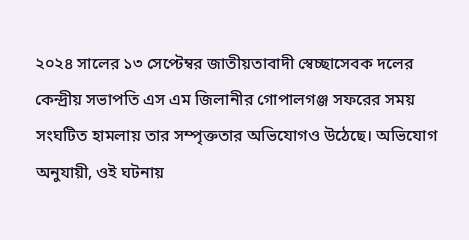২০২৪ সালের ১৩ সেপ্টেম্বর জাতীয়তাবাদী স্বেচ্ছাসেবক দলের কেন্দ্রীয় সভাপতি এস এম জিলানীর গোপালগঞ্জ সফরের সময় সংঘটিত হামলায় তার সম্পৃক্ততার অভিযোগও উঠেছে। অভিযোগ অনুযায়ী, ওই ঘটনায়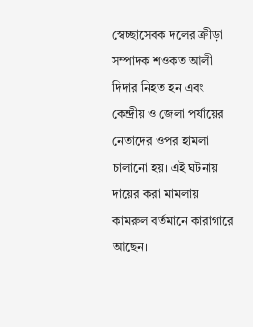স্বেচ্ছাসেবক দলের ক্রীড়া সম্পাদক শওকত আলী দিদার নিহত হন এবং কেন্দ্রীয় ও জেলা পর্যায়ের নেতাদের ওপর হামলা চালানো হয়। এই ঘটনায় দায়ের করা মামলায় কামরুল বর্তমানে কারাগারে আছেন।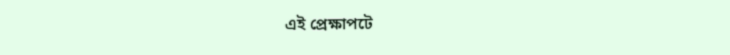এই প্রেক্ষাপটে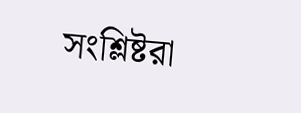সংশ্লিষ্টরা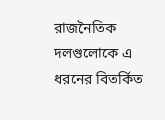রাজনৈতিক দলগুলোকে এ ধরনের বিতর্কিত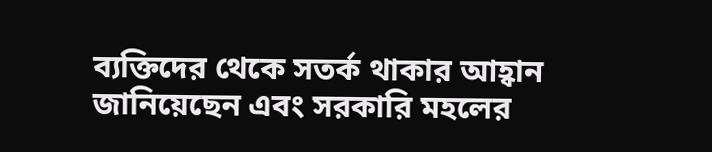ব্যক্তিদের থেকে সতর্ক থাকার আহ্বান জানিয়েছেন এবং সরকারি মহলের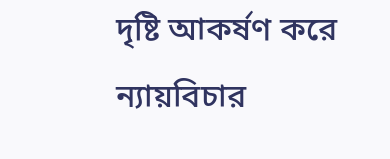দৃষ্টি আকর্ষণ করে ন্যায়বিচার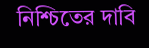নিশ্চিতের দাবি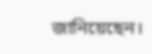জানিয়েছেন।